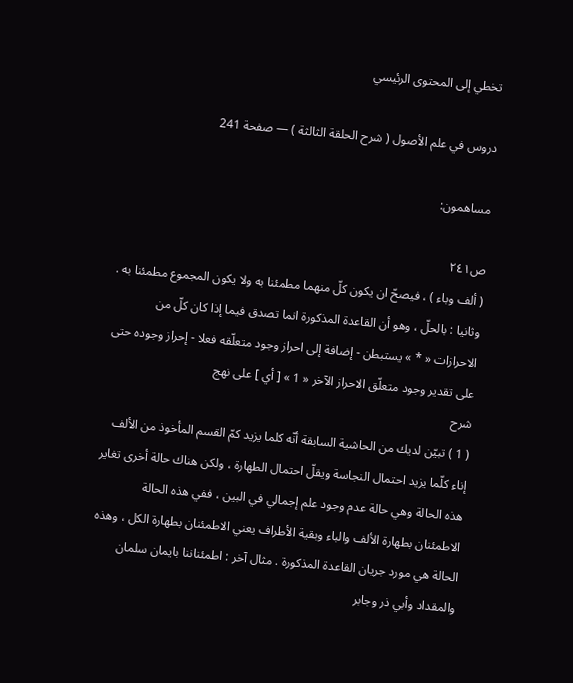تخطي إلى المحتوى الرئيسي

دروس في علم الأصول ( شرح الحلقة الثالثة ) — صفحة 241

مساهمون:

ص٢٤١
( ألف وباء ) ، فيصحّ ان يكون كلّ منهما مطمئنا به ولا يكون المجموع مطمئنا به . وثانيا : بالحلّ ، وهو أن القاعدة المذكورة انما تصدق فيما إذا كان كلّ من الاحرازات « * » يستبطن - إضافة إلى احراز وجود متعلّقه فعلا - إحراز وجوده حتى على تقدير وجود متعلّق الاحراز الآخر « 1 » [ أي ] على نهج
شرح
( 1 ) تبيّن لديك من الحاشية السابقة أنّه كلما يزيد كمّ القسم المأخوذ من الألف إناء كلّما يزيد احتمال النجاسة ويقلّ احتمال الطهارة ، ولكن هناك حالة أخرى تغاير هذه الحالة وهي حالة عدم وجود علم إجمالي في البين ، ففي هذه الحالة الاطمئنان بطهارة الألف والباء وبقية الأطراف يعني الاطمئنان بطهارة الكل ، وهذه الحالة هي مورد جريان القاعدة المذكورة . مثال آخر : اطمئناننا بايمان سلمان والمقداد وأبي ذر وجابر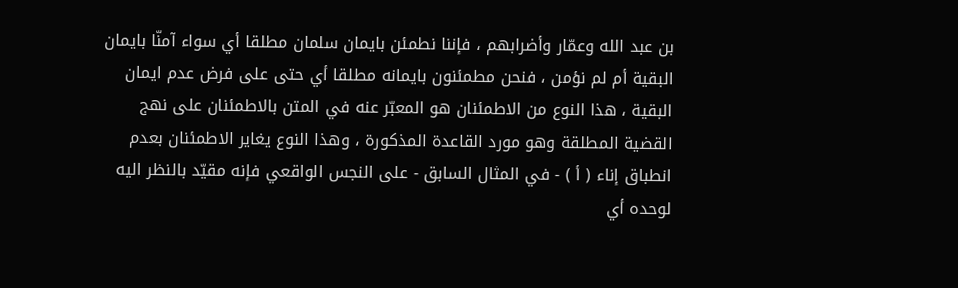بن عبد الله وعمّار وأضرابهم ، فإننا نطمئن بايمان سلمان مطلقا أي سواء آمنّا بايمان البقية أم لم نؤمن ، فنحن مطمئنون بايمانه مطلقا أي حتى على فرض عدم ايمان البقية ، هذا النوع من الاطمئنان هو المعبّر عنه في المتن بالاطمئنان على نهج القضية المطلقة وهو مورد القاعدة المذكورة ، وهذا النوع يغاير الاطمئنان بعدم انطباق إناء ( أ ) - في المثال السابق - على النجس الواقعي فإنه مقيّد بالنظر اليه لوحده أي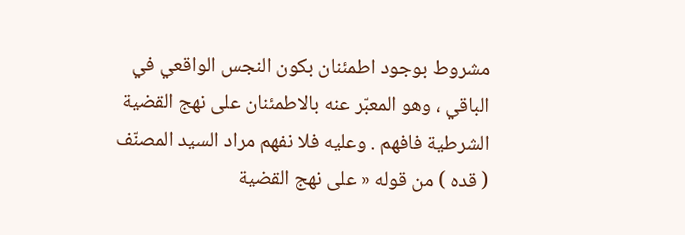مشروط بوجود اطمئنان بكون النجس الواقعي في الباقي ، وهو المعبّر عنه بالاطمئنان على نهج القضية الشرطية فافهم . وعليه فلا نفهم مراد السيد المصنّف ( قده ) من قوله « على نهج القضية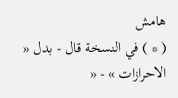هامش
( * ) في النسخة قال - بدل « الاحرازات » - «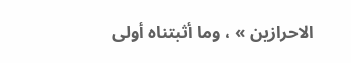الاحرازين » ، وما أثبتناه أولى